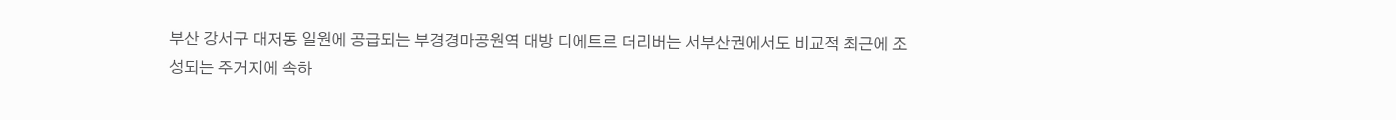부산 강서구 대저동 일원에 공급되는 부경경마공원역 대방 디에트르 더리버는 서부산권에서도 비교적 최근에 조성되는 주거지에 속하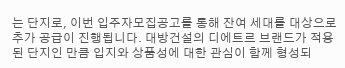는 단지로, 이번 입주자모집공고를 통해 잔여 세대를 대상으로 추가 공급이 진행됩니다. 대방건설의 디에트르 브랜드가 적용된 단지인 만큼 입지와 상품성에 대한 관심이 함께 형성되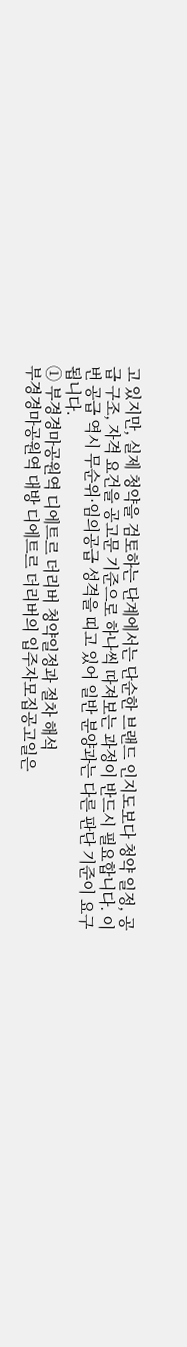고 있지만, 실제 청약을 검토하는 단계에서는 단순한 브랜드 인지도보다 청약 일정, 공급 구조, 자격 요건을 공고문 기준으로 하나씩 따져보는 과정이 반드시 필요합니다. 이번 공급 역시 무순위·임의공급 성격을 띠고 있어 일반 분양과는 다른 판단 기준이 요구됩니다.
① 부경경마공원역 디에트르 더리버 청약일정과 절차 해석
부경경마공원역 대방 디에트르 더리버의 입주자모집공고일은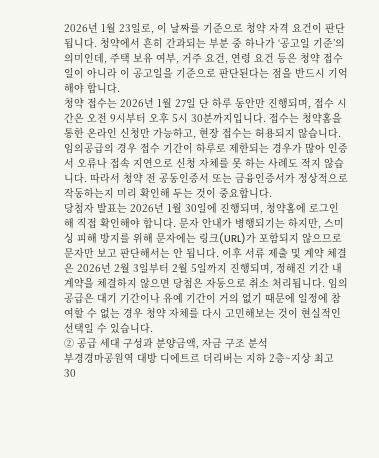2026년 1월 23일로, 이 날짜를 기준으로 청약 자격 요건이 판단됩니다. 청약에서 흔히 간과되는 부분 중 하나가 ‘공고일 기준’의 의미인데, 주택 보유 여부, 거주 요건, 연령 요건 등은 청약 접수일이 아니라 이 공고일을 기준으로 판단된다는 점을 반드시 기억해야 합니다.
청약 접수는 2026년 1월 27일 단 하루 동안만 진행되며, 접수 시간은 오전 9시부터 오후 5시 30분까지입니다. 접수는 청약홈을 통한 온라인 신청만 가능하고, 현장 접수는 허용되지 않습니다. 임의공급의 경우 접수 기간이 하루로 제한되는 경우가 많아 인증서 오류나 접속 지연으로 신청 자체를 못 하는 사례도 적지 않습니다. 따라서 청약 전 공동인증서 또는 금융인증서가 정상적으로 작동하는지 미리 확인해 두는 것이 중요합니다.
당첨자 발표는 2026년 1월 30일에 진행되며, 청약홈에 로그인해 직접 확인해야 합니다. 문자 안내가 병행되기는 하지만, 스미싱 피해 방지를 위해 문자에는 링크(URL)가 포함되지 않으므로 문자만 보고 판단해서는 안 됩니다. 이후 서류 제출 및 계약 체결은 2026년 2월 3일부터 2월 5일까지 진행되며, 정해진 기간 내 계약을 체결하지 않으면 당첨은 자동으로 취소 처리됩니다. 임의공급은 대기 기간이나 유예 기간이 거의 없기 때문에 일정에 참여할 수 없는 경우 청약 자체를 다시 고민해보는 것이 현실적인 선택일 수 있습니다.
② 공급 세대 구성과 분양금액, 자금 구조 분석
부경경마공원역 대방 디에트르 더리버는 지하 2층~지상 최고 30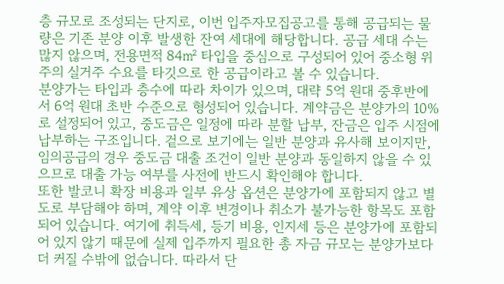층 규모로 조성되는 단지로, 이번 입주자모집공고를 통해 공급되는 물량은 기존 분양 이후 발생한 잔여 세대에 해당합니다. 공급 세대 수는 많지 않으며, 전용면적 84㎡ 타입을 중심으로 구성되어 있어 중소형 위주의 실거주 수요를 타깃으로 한 공급이라고 볼 수 있습니다.
분양가는 타입과 층수에 따라 차이가 있으며, 대략 5억 원대 중후반에서 6억 원대 초반 수준으로 형성되어 있습니다. 계약금은 분양가의 10%로 설정되어 있고, 중도금은 일정에 따라 분할 납부, 잔금은 입주 시점에 납부하는 구조입니다. 겉으로 보기에는 일반 분양과 유사해 보이지만, 임의공급의 경우 중도금 대출 조건이 일반 분양과 동일하지 않을 수 있으므로 대출 가능 여부를 사전에 반드시 확인해야 합니다.
또한 발코니 확장 비용과 일부 유상 옵션은 분양가에 포함되지 않고 별도로 부담해야 하며, 계약 이후 변경이나 취소가 불가능한 항목도 포함되어 있습니다. 여기에 취득세, 등기 비용, 인지세 등은 분양가에 포함되어 있지 않기 때문에 실제 입주까지 필요한 총 자금 규모는 분양가보다 더 커질 수밖에 없습니다. 따라서 단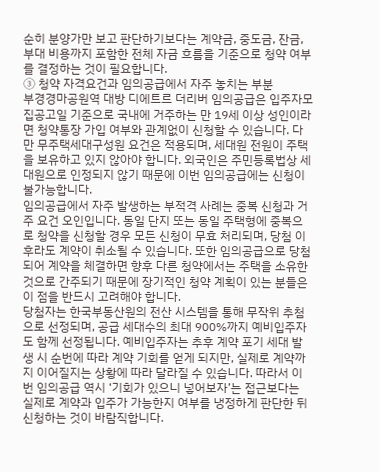순히 분양가만 보고 판단하기보다는 계약금, 중도금, 잔금, 부대 비용까지 포함한 전체 자금 흐름을 기준으로 청약 여부를 결정하는 것이 필요합니다.
③ 청약 자격요건과 임의공급에서 자주 놓치는 부분
부경경마공원역 대방 디에트르 더리버 임의공급은 입주자모집공고일 기준으로 국내에 거주하는 만 19세 이상 성인이라면 청약통장 가입 여부와 관계없이 신청할 수 있습니다. 다만 무주택세대구성원 요건은 적용되며, 세대원 전원이 주택을 보유하고 있지 않아야 합니다. 외국인은 주민등록법상 세대원으로 인정되지 않기 때문에 이번 임의공급에는 신청이 불가능합니다.
임의공급에서 자주 발생하는 부적격 사례는 중복 신청과 거주 요건 오인입니다. 동일 단지 또는 동일 주택형에 중복으로 청약을 신청할 경우 모든 신청이 무효 처리되며, 당첨 이후라도 계약이 취소될 수 있습니다. 또한 임의공급으로 당첨되어 계약을 체결하면 향후 다른 청약에서는 주택을 소유한 것으로 간주되기 때문에 장기적인 청약 계획이 있는 분들은 이 점을 반드시 고려해야 합니다.
당첨자는 한국부동산원의 전산 시스템을 통해 무작위 추첨으로 선정되며, 공급 세대수의 최대 900%까지 예비입주자도 함께 선정됩니다. 예비입주자는 추후 계약 포기 세대 발생 시 순번에 따라 계약 기회를 얻게 되지만, 실제로 계약까지 이어질지는 상황에 따라 달라질 수 있습니다. 따라서 이번 임의공급 역시 ‘기회가 있으니 넣어보자’는 접근보다는 실제로 계약과 입주가 가능한지 여부를 냉정하게 판단한 뒤 신청하는 것이 바람직합니다.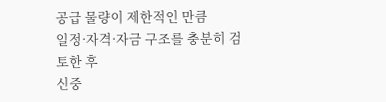공급 물량이 제한적인 만큼
일정·자격·자금 구조를 충분히 검토한 후
신중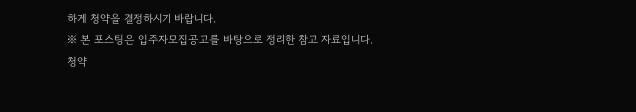하게 청약을 결정하시기 바랍니다.
※ 본 포스팅은 입주자모집공고를 바탕으로 정리한 참고 자료입니다.
청약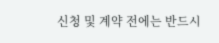신청 및 계약 전에는 반드시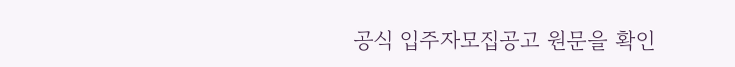공식 입주자모집공고 원문을 확인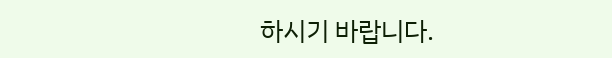하시기 바랍니다.